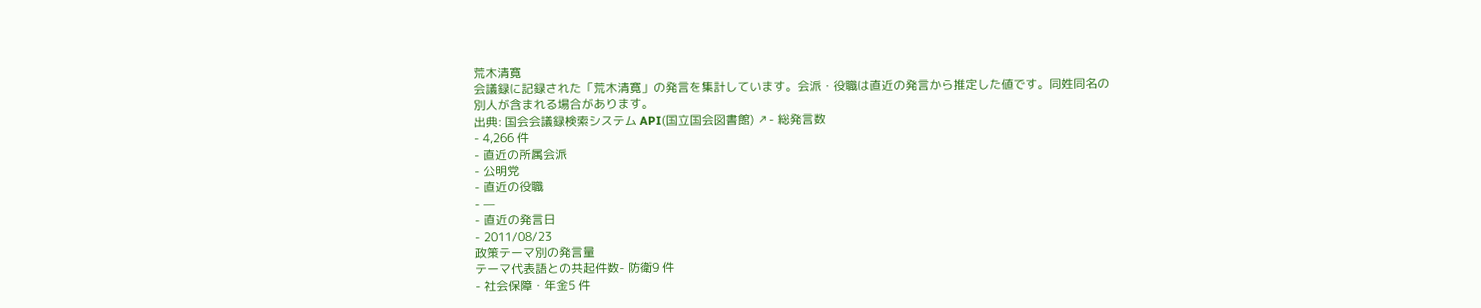荒木清寛
会議録に記録された「荒木清寛」の発言を集計しています。会派・役職は直近の発言から推定した値です。同姓同名の別人が含まれる場合があります。
出典: 国会会議録検索システム API(国立国会図書館) ↗- 総発言数
- 4,266 件
- 直近の所属会派
- 公明党
- 直近の役職
- —
- 直近の発言日
- 2011/08/23
政策テーマ別の発言量
テーマ代表語との共起件数- 防衛9 件
- 社会保障・年金5 件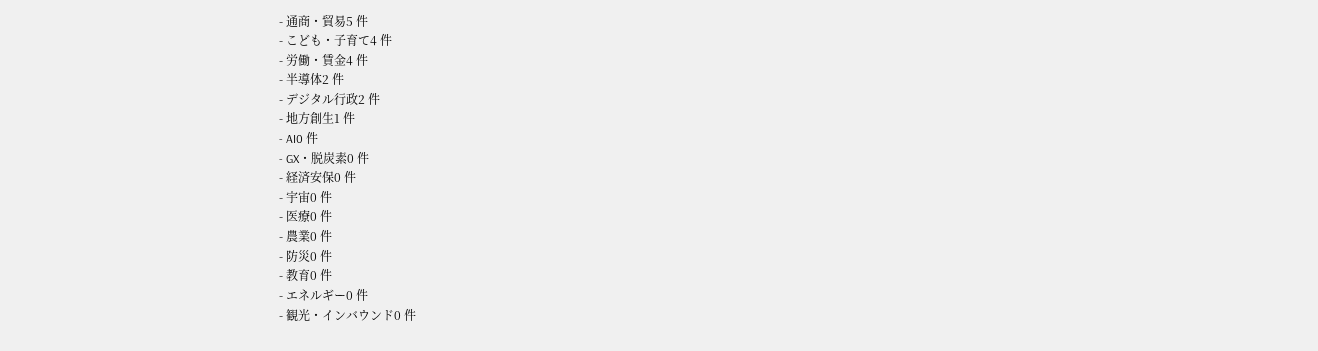- 通商・貿易5 件
- こども・子育て4 件
- 労働・賃金4 件
- 半導体2 件
- デジタル行政2 件
- 地方創生1 件
- AI0 件
- GX・脱炭素0 件
- 経済安保0 件
- 宇宙0 件
- 医療0 件
- 農業0 件
- 防災0 件
- 教育0 件
- エネルギー0 件
- 観光・インバウンド0 件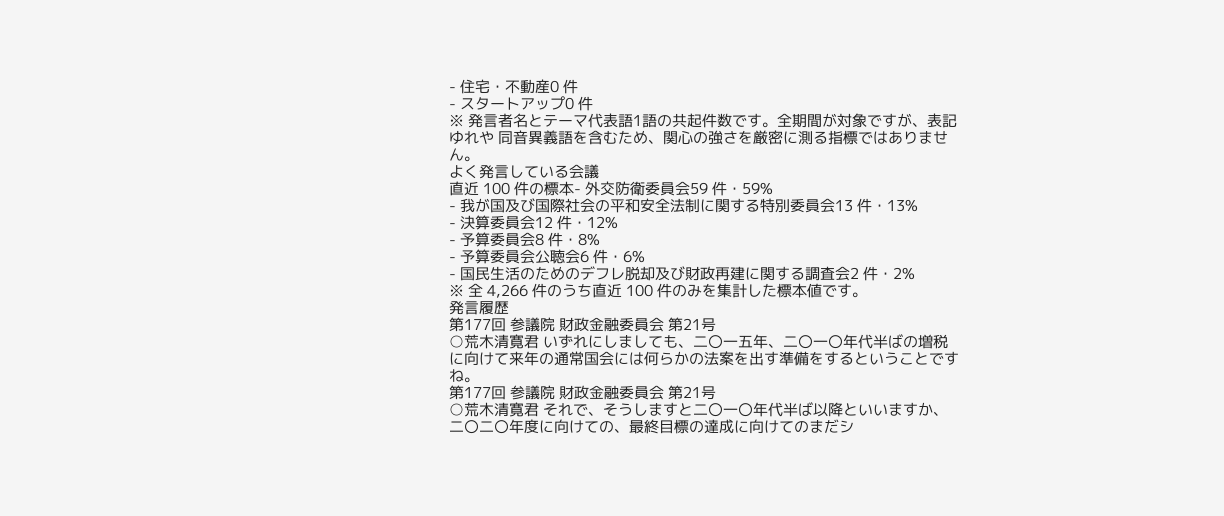- 住宅・不動産0 件
- スタートアップ0 件
※ 発言者名とテーマ代表語1語の共起件数です。全期間が対象ですが、表記ゆれや 同音異義語を含むため、関心の強さを厳密に測る指標ではありません。
よく発言している会議
直近 100 件の標本- 外交防衛委員会59 件・59%
- 我が国及び国際社会の平和安全法制に関する特別委員会13 件・13%
- 決算委員会12 件・12%
- 予算委員会8 件・8%
- 予算委員会公聴会6 件・6%
- 国民生活のためのデフレ脱却及び財政再建に関する調査会2 件・2%
※ 全 4,266 件のうち直近 100 件のみを集計した標本値です。
発言履歴
第177回 参議院 財政金融委員会 第21号
○荒木清寛君 いずれにしましても、二〇一五年、二〇一〇年代半ばの増税に向けて来年の通常国会には何らかの法案を出す準備をするということですね。
第177回 参議院 財政金融委員会 第21号
○荒木清寛君 それで、そうしますと二〇一〇年代半ば以降といいますか、二〇二〇年度に向けての、最終目標の達成に向けてのまだシ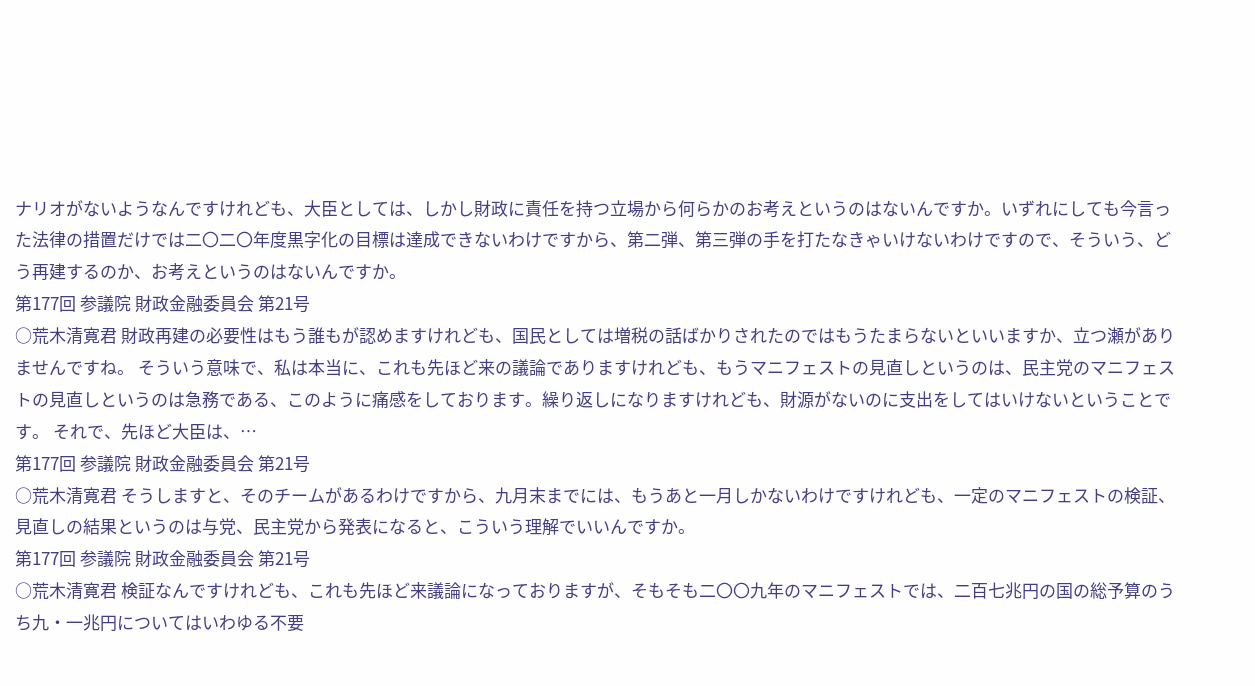ナリオがないようなんですけれども、大臣としては、しかし財政に責任を持つ立場から何らかのお考えというのはないんですか。いずれにしても今言った法律の措置だけでは二〇二〇年度黒字化の目標は達成できないわけですから、第二弾、第三弾の手を打たなきゃいけないわけですので、そういう、どう再建するのか、お考えというのはないんですか。
第177回 参議院 財政金融委員会 第21号
○荒木清寛君 財政再建の必要性はもう誰もが認めますけれども、国民としては増税の話ばかりされたのではもうたまらないといいますか、立つ瀬がありませんですね。 そういう意味で、私は本当に、これも先ほど来の議論でありますけれども、もうマニフェストの見直しというのは、民主党のマニフェストの見直しというのは急務である、このように痛感をしております。繰り返しになりますけれども、財源がないのに支出をしてはいけないということです。 それで、先ほど大臣は、…
第177回 参議院 財政金融委員会 第21号
○荒木清寛君 そうしますと、そのチームがあるわけですから、九月末までには、もうあと一月しかないわけですけれども、一定のマニフェストの検証、見直しの結果というのは与党、民主党から発表になると、こういう理解でいいんですか。
第177回 参議院 財政金融委員会 第21号
○荒木清寛君 検証なんですけれども、これも先ほど来議論になっておりますが、そもそも二〇〇九年のマニフェストでは、二百七兆円の国の総予算のうち九・一兆円についてはいわゆる不要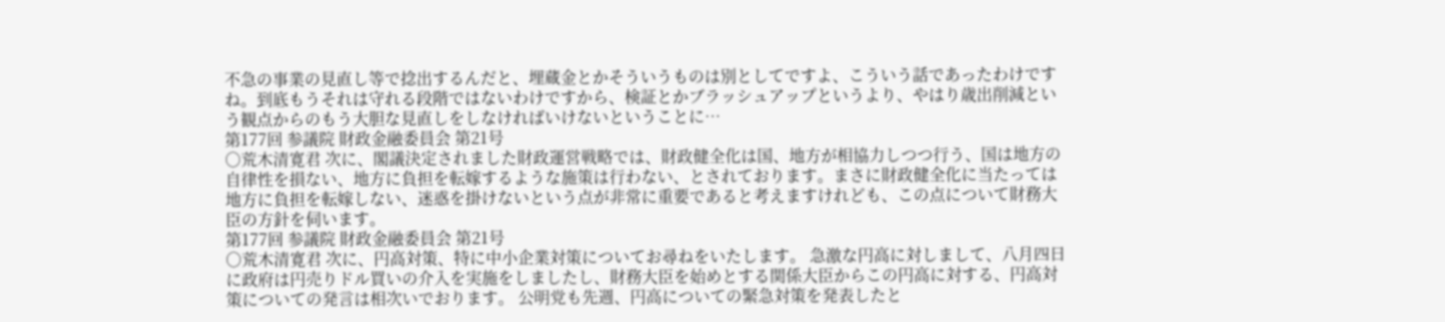不急の事業の見直し等で捻出するんだと、埋蔵金とかそういうものは別としてですよ、こういう話であったわけですね。到底もうそれは守れる段階ではないわけですから、検証とかブラッシュアップというより、やはり歳出削減という観点からのもう大胆な見直しをしなければいけないということに…
第177回 参議院 財政金融委員会 第21号
○荒木清寛君 次に、閣議決定されました財政運営戦略では、財政健全化は国、地方が相協力しつつ行う、国は地方の自律性を損ない、地方に負担を転嫁するような施策は行わない、とされております。まさに財政健全化に当たっては地方に負担を転嫁しない、迷惑を掛けないという点が非常に重要であると考えますけれども、この点について財務大臣の方針を伺います。
第177回 参議院 財政金融委員会 第21号
○荒木清寛君 次に、円高対策、特に中小企業対策についてお尋ねをいたします。 急激な円高に対しまして、八月四日に政府は円売りドル買いの介入を実施をしましたし、財務大臣を始めとする関係大臣からこの円高に対する、円高対策についての発言は相次いでおります。 公明党も先週、円高についての緊急対策を発表したと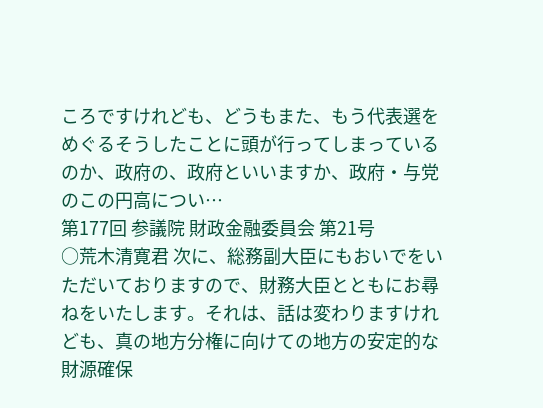ころですけれども、どうもまた、もう代表選をめぐるそうしたことに頭が行ってしまっているのか、政府の、政府といいますか、政府・与党のこの円高につい…
第177回 参議院 財政金融委員会 第21号
○荒木清寛君 次に、総務副大臣にもおいでをいただいておりますので、財務大臣とともにお尋ねをいたします。それは、話は変わりますけれども、真の地方分権に向けての地方の安定的な財源確保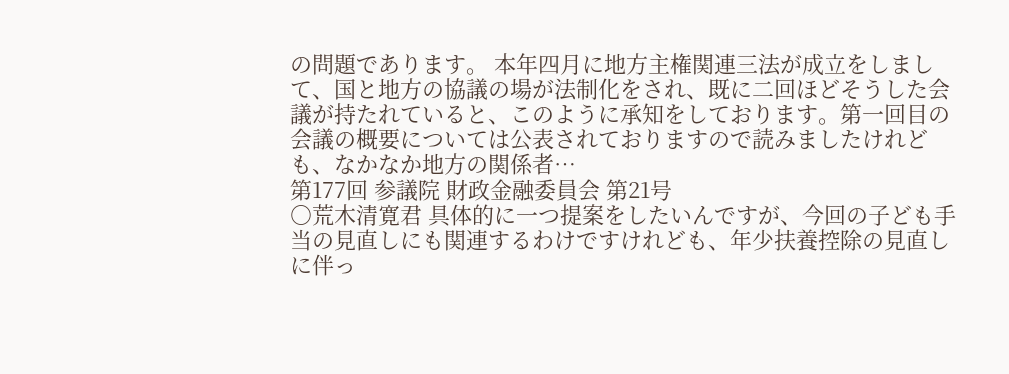の問題であります。 本年四月に地方主権関連三法が成立をしまして、国と地方の協議の場が法制化をされ、既に二回ほどそうした会議が持たれていると、このように承知をしております。第一回目の会議の概要については公表されておりますので読みましたけれども、なかなか地方の関係者…
第177回 参議院 財政金融委員会 第21号
○荒木清寛君 具体的に一つ提案をしたいんですが、今回の子ども手当の見直しにも関連するわけですけれども、年少扶養控除の見直しに伴っ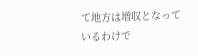て地方は増収となっているわけで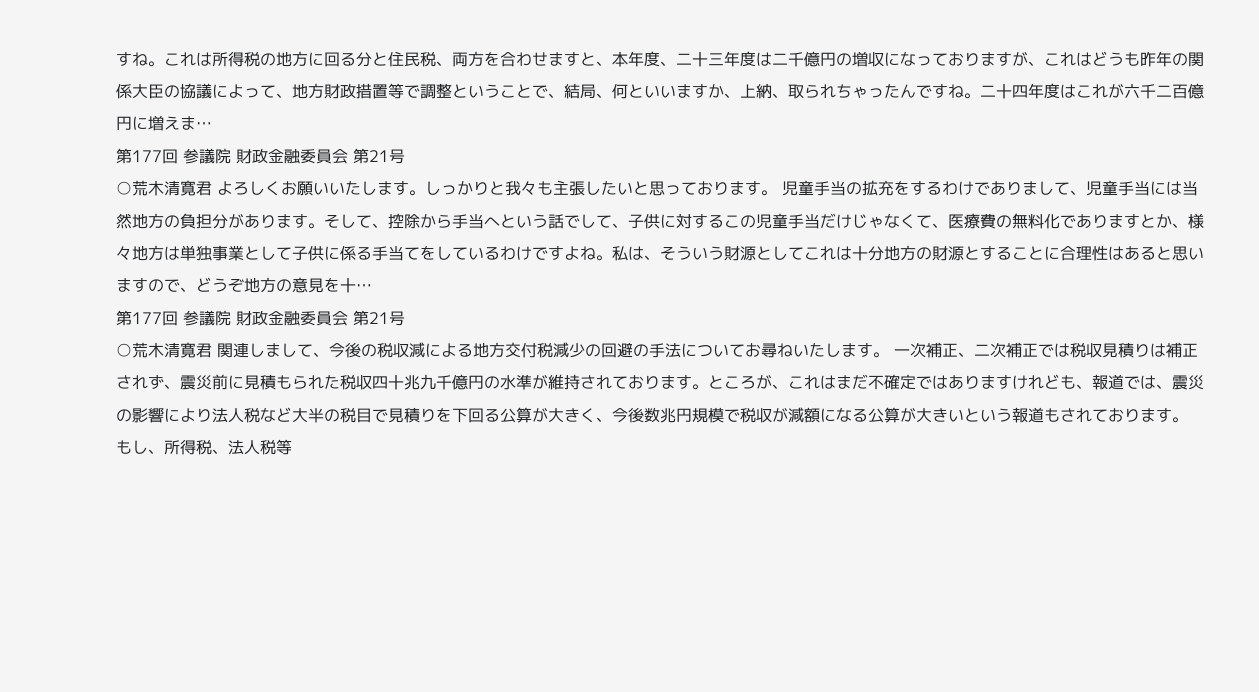すね。これは所得税の地方に回る分と住民税、両方を合わせますと、本年度、二十三年度は二千億円の増収になっておりますが、これはどうも昨年の関係大臣の協議によって、地方財政措置等で調整ということで、結局、何といいますか、上納、取られちゃったんですね。二十四年度はこれが六千二百億円に増えま…
第177回 参議院 財政金融委員会 第21号
○荒木清寛君 よろしくお願いいたします。しっかりと我々も主張したいと思っております。 児童手当の拡充をするわけでありまして、児童手当には当然地方の負担分があります。そして、控除から手当へという話でして、子供に対するこの児童手当だけじゃなくて、医療費の無料化でありますとか、様々地方は単独事業として子供に係る手当てをしているわけですよね。私は、そういう財源としてこれは十分地方の財源とすることに合理性はあると思いますので、どうぞ地方の意見を十…
第177回 参議院 財政金融委員会 第21号
○荒木清寛君 関連しまして、今後の税収減による地方交付税減少の回避の手法についてお尋ねいたします。 一次補正、二次補正では税収見積りは補正されず、震災前に見積もられた税収四十兆九千億円の水準が維持されております。ところが、これはまだ不確定ではありますけれども、報道では、震災の影響により法人税など大半の税目で見積りを下回る公算が大きく、今後数兆円規模で税収が減額になる公算が大きいという報道もされております。 もし、所得税、法人税等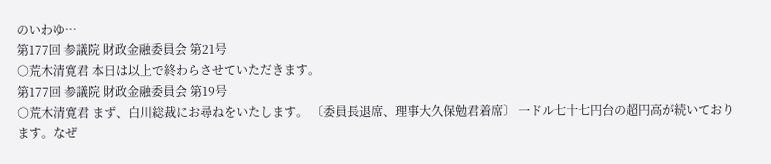のいわゆ…
第177回 参議院 財政金融委員会 第21号
○荒木清寛君 本日は以上で終わらさせていただきます。
第177回 参議院 財政金融委員会 第19号
○荒木清寛君 まず、白川総裁にお尋ねをいたします。 〔委員長退席、理事大久保勉君着席〕 一ドル七十七円台の超円高が続いております。なぜ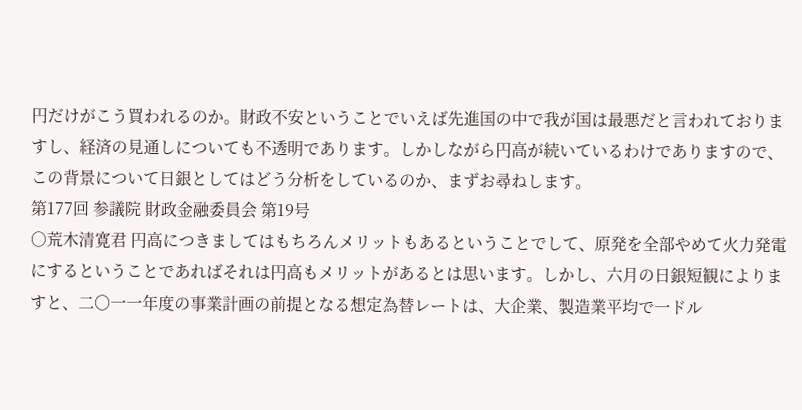円だけがこう買われるのか。財政不安ということでいえば先進国の中で我が国は最悪だと言われておりますし、経済の見通しについても不透明であります。しかしながら円高が続いているわけでありますので、この背景について日銀としてはどう分析をしているのか、まずお尋ねします。
第177回 参議院 財政金融委員会 第19号
○荒木清寛君 円高につきましてはもちろんメリットもあるということでして、原発を全部やめて火力発電にするということであればそれは円高もメリットがあるとは思います。しかし、六月の日銀短観によりますと、二〇一一年度の事業計画の前提となる想定為替レートは、大企業、製造業平均で一ドル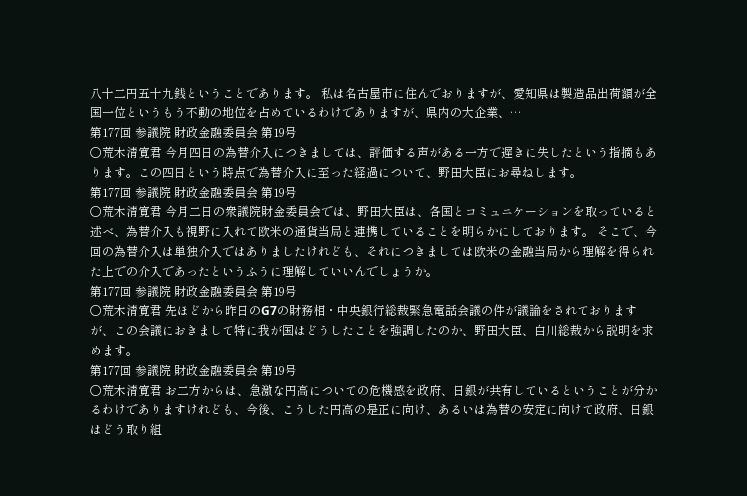八十二円五十九銭ということであります。 私は名古屋市に住んでおりますが、愛知県は製造品出荷額が全国一位というもう不動の地位を占めているわけでありますが、県内の大企業、…
第177回 参議院 財政金融委員会 第19号
○荒木清寛君 今月四日の為替介入につきましては、評価する声がある一方で遅きに失したという指摘もあります。この四日という時点で為替介入に至った経過について、野田大臣にお尋ねします。
第177回 参議院 財政金融委員会 第19号
○荒木清寛君 今月二日の衆議院財金委員会では、野田大臣は、各国とコミュニケーションを取っていると述べ、為替介入も視野に入れて欧米の通貨当局と連携していることを明らかにしております。 そこで、今回の為替介入は単独介入ではありましたけれども、それにつきましては欧米の金融当局から理解を得られた上での介入であったというふうに理解していいんでしょうか。
第177回 参議院 財政金融委員会 第19号
○荒木清寛君 先ほどから昨日のG7の財務相・中央銀行総裁緊急電話会議の件が議論をされておりますが、この会議におきまして特に我が国はどうしたことを強調したのか、野田大臣、白川総裁から説明を求めます。
第177回 参議院 財政金融委員会 第19号
○荒木清寛君 お二方からは、急激な円高についての危機感を政府、日銀が共有しているということが分かるわけでありますけれども、今後、こうした円高の是正に向け、あるいは為替の安定に向けて政府、日銀はどう取り組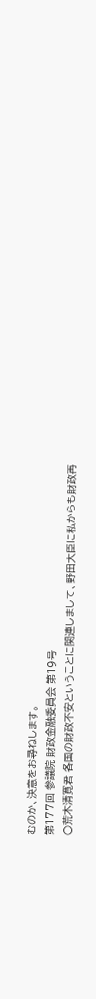むのか、決意をお尋ねします。
第177回 参議院 財政金融委員会 第19号
○荒木清寛君 各国の財政不安ということに関連しまして、野田大臣に私からも財政再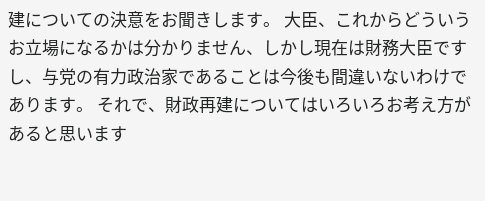建についての決意をお聞きします。 大臣、これからどういうお立場になるかは分かりません、しかし現在は財務大臣ですし、与党の有力政治家であることは今後も間違いないわけであります。 それで、財政再建についてはいろいろお考え方があると思います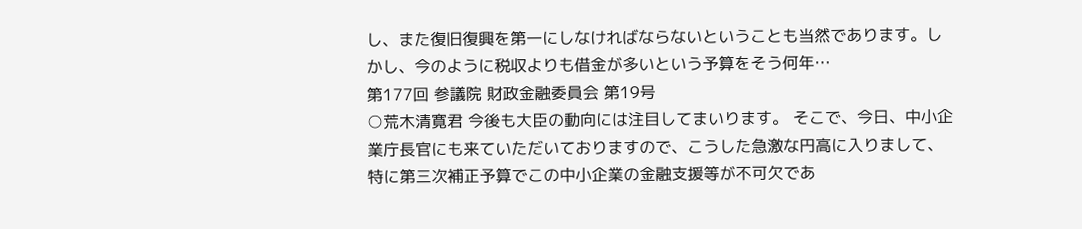し、また復旧復興を第一にしなければならないということも当然であります。しかし、今のように税収よりも借金が多いという予算をそう何年…
第177回 参議院 財政金融委員会 第19号
○荒木清寛君 今後も大臣の動向には注目してまいります。 そこで、今日、中小企業庁長官にも来ていただいておりますので、こうした急激な円高に入りまして、特に第三次補正予算でこの中小企業の金融支援等が不可欠であ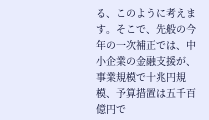る、このように考えます。そこで、先般の今年の一次補正では、中小企業の金融支援が、事業規模で十兆円規模、予算措置は五千百億円で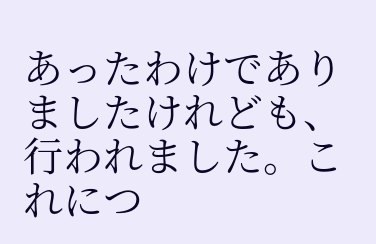あったわけでありましたけれども、行われました。これにつ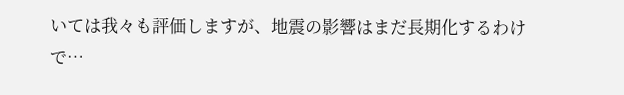いては我々も評価しますが、地震の影響はまだ長期化するわけで…